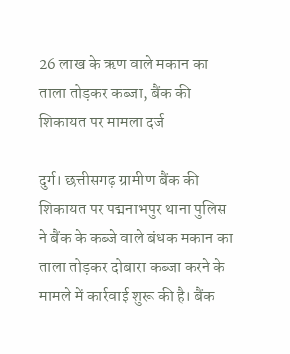26 लाख के ऋण वाले मकान का ताला तोड़कर कब्जा, बैंक की शिकायत पर मामला दर्ज

दुर्ग। छत्तीसगढ़ ग्रामीण बैंक की शिकायत पर पद्मनाभपुर थाना पुलिस ने बैंक के कब्जे वाले बंधक मकान का ताला तोड़कर दोबारा कब्जा करने के मामले में कार्रवाई शुरू की है। बैंक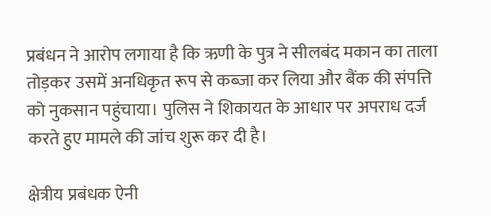प्रबंधन ने आरोप लगाया है कि ऋणी के पुत्र ने सीलबंद मकान का ताला तोड़कर उसमें अनधिकृत रूप से कब्जा कर लिया और बैंक की संपत्ति को नुकसान पहुंचाया। पुलिस ने शिकायत के आधार पर अपराध दर्ज करते हुए मामले की जांच शुरू कर दी है।

क्षेत्रीय प्रबंधक ऐनी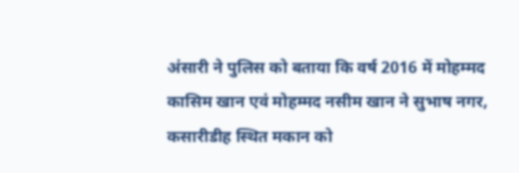अंसारी ने पुलिस को बताया कि वर्ष 2016 में मोहम्मद कासिम खान एवं मोहम्मद नसीम खान ने सुभाष नगर, कसारीडीह स्थित मकान को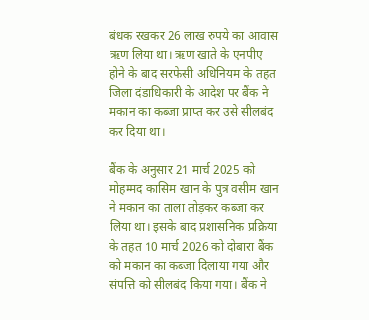बंधक रखकर 26 लाख रुपये का आवास ऋण लिया था। ऋण खाते के एनपीए होने के बाद सरफेसी अधिनियम के तहत जिला दंडाधिकारी के आदेश पर बैंक ने मकान का कब्जा प्राप्त कर उसे सीलबंद कर दिया था।

बैंक के अनुसार 21 मार्च 2025 को मोहम्मद कासिम खान के पुत्र वसीम खान ने मकान का ताला तोड़कर कब्जा कर लिया था। इसके बाद प्रशासनिक प्रक्रिया के तहत 10 मार्च 2026 को दोबारा बैंक को मकान का कब्जा दिलाया गया और संपत्ति को सीलबंद किया गया। बैंक ने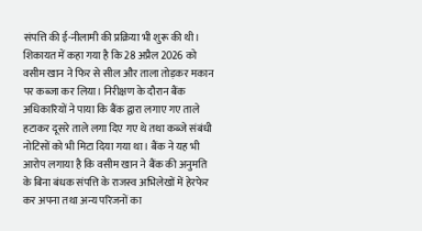संपत्ति की ई-नीलामी की प्रक्रिया भी शुरू की थी। शिकायत में कहा गया है कि 28 अप्रैल 2026 को वसीम खान ने फिर से सील और ताला तोड़कर मकान पर कब्जा कर लिया। निरीक्षण के दौरान बैंक अधिकारियों ने पाया कि बैंक द्वारा लगाए गए ताले हटाकर दूसरे ताले लगा दिए गए थे तथा कब्जे संबंधी नोटिसों को भी मिटा दिया गया था। बैंक ने यह भी आरोप लगाया है कि वसीम खान ने बैंक की अनुमति के बिना बंधक संपत्ति के राजस्व अभिलेखों में हेरफेर कर अपना तथा अन्य परिजनों का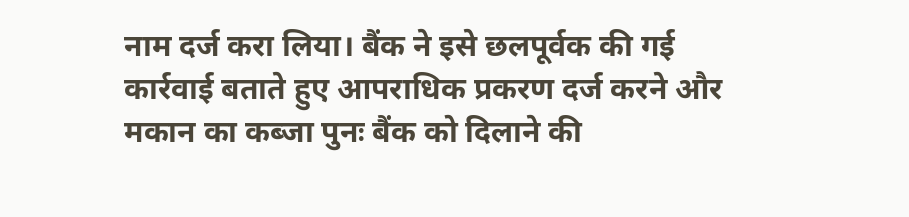नाम दर्ज करा लिया। बैंक ने इसे छलपूर्वक की गई कार्रवाई बताते हुए आपराधिक प्रकरण दर्ज करने और मकान का कब्जा पुनः बैंक को दिलाने की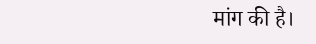मांग की है।